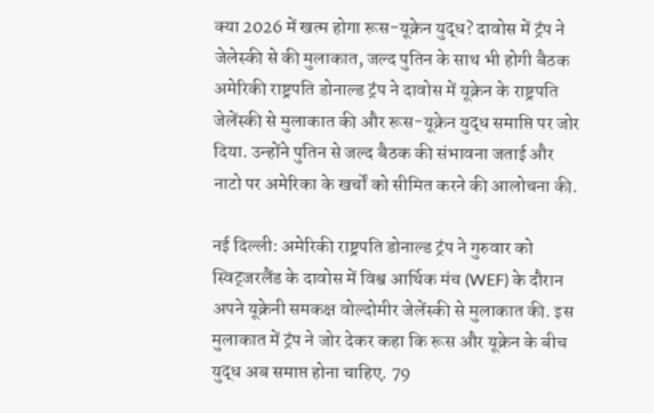क्या 2026 में खत्म होगा रूस-यूक्रेन युद्ध? दावोस में ट्रंप ने जेलेस्की से की मुलाकात, जल्द पुतिन के साथ भी होगी बैठक
अमेरिकी राष्ट्रपति डोनाल्ड ट्रंप ने दावोस में यूक्रेन के राष्ट्रपति जेलेंस्की से मुलाकात की और रूस-यूक्रेन युद्ध समाप्ति पर जोर दिया. उन्होंने पुतिन से जल्द बैठक की संभावना जताई और नाटो पर अमेरिका के खर्चों को सीमित करने की आलोचना की.

नई दिल्ली: अमेरिकी राष्ट्रपति डोनाल्ड ट्रंप ने गुरुवार को स्विट्जरलैंड के दावोस में विश्व आर्थिक मंच (WEF) के दौरान अपने यूक्रेनी समकक्ष वोल्दोमीर जेलेंस्की से मुलाकात की. इस मुलाकात में ट्रंप ने जोर देकर कहा कि रूस और यूक्रेन के बीच युद्ध अब समाप्त होना चाहिए. 79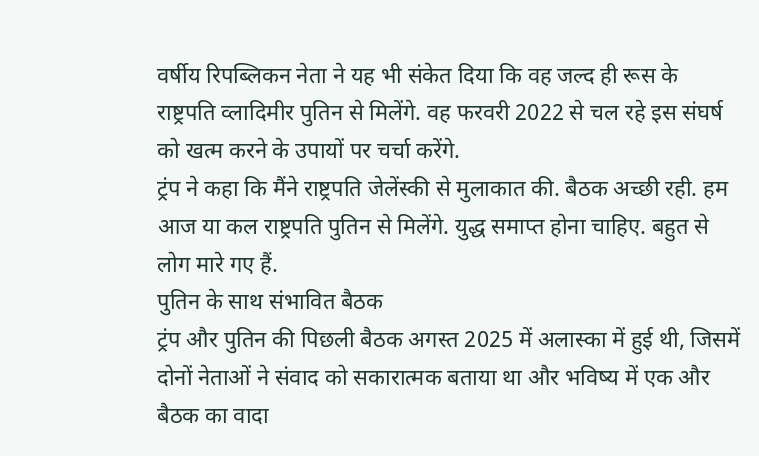वर्षीय रिपब्लिकन नेता ने यह भी संकेत दिया कि वह जल्द ही रूस के राष्ट्रपति व्लादिमीर पुतिन से मिलेंगे. वह फरवरी 2022 से चल रहे इस संघर्ष को खत्म करने के उपायों पर चर्चा करेंगे.
ट्रंप ने कहा कि मैंने राष्ट्रपति जेलेंस्की से मुलाकात की. बैठक अच्छी रही. हम आज या कल राष्ट्रपति पुतिन से मिलेंगे. युद्ध समाप्त होना चाहिए. बहुत से लोग मारे गए हैं.
पुतिन के साथ संभावित बैठक
ट्रंप और पुतिन की पिछली बैठक अगस्त 2025 में अलास्का में हुई थी, जिसमें दोनों नेताओं ने संवाद को सकारात्मक बताया था और भविष्य में एक और बैठक का वादा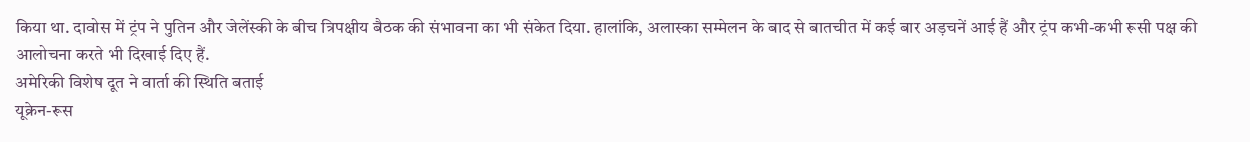किया था. दावोस में ट्रंप ने पुतिन और जेलेंस्की के बीच त्रिपक्षीय बैठक की संभावना का भी संकेत दिया. हालांकि, अलास्का सम्मेलन के बाद से बातचीत में कई बार अड़चनें आई हैं और ट्रंप कभी-कभी रूसी पक्ष की आलोचना करते भी दिखाई दिए हैं.
अमेरिकी विशेष दूत ने वार्ता की स्थिति बताई
यूक्रेन-रूस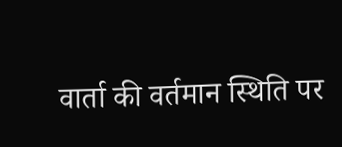वार्ता की वर्तमान स्थिति पर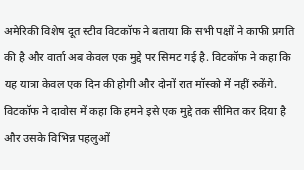अमेरिकी विशेष दूत स्टीव विटकॉफ ने बताया कि सभी पक्षों ने काफी प्रगति की है और वार्ता अब केवल एक मुद्दे पर सिमट गई है. विटकॉफ ने कहा कि यह यात्रा केवल एक दिन की होगी और दोनों रात मॉस्को में नहीं रुकेंगे.
विटकॉफ ने दावोस में कहा कि हमने इसे एक मुद्दे तक सीमित कर दिया है और उसके विभिन्न पहलुओं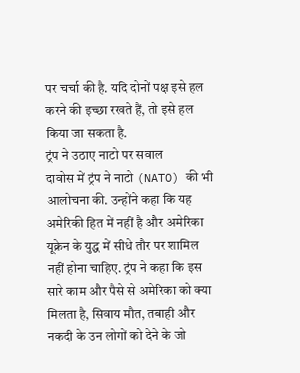पर चर्चा की है. यदि दोनों पक्ष इसे हल करने की इच्छा रखते हैं, तो इसे हल किया जा सकता है.
ट्रंप ने उठाए नाटो पर सवाल
दावोस में ट्रंप ने नाटो (NATO) की भी आलोचना की. उन्होंने कहा कि यह अमेरिकी हित में नहीं है और अमेरिका यूक्रेन के युद्ध में सीधे तौर पर शामिल नहीं होना चाहिए. ट्रंप ने कहा कि इस सारे काम और पैसे से अमेरिका को क्या मिलता है, सिवाय मौत, तबाही और नकदी के उन लोगों को देने के जो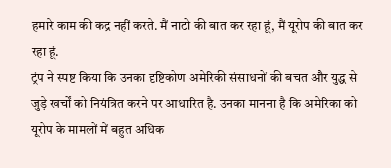हमारे काम की कद्र नहीं करते. मैं नाटो की बात कर रहा हूं, मैं यूरोप की बात कर रहा हूं.
ट्रंप ने स्पष्ट किया कि उनका दृष्टिकोण अमेरिकी संसाधनों की बचत और युद्ध से जुड़े खर्चों को नियंत्रित करने पर आधारित है. उनका मानना है कि अमेरिका को यूरोप के मामलों में बहुत अधिक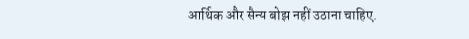आर्थिक और सैन्य बोझ नहीं उठाना चाहिए.